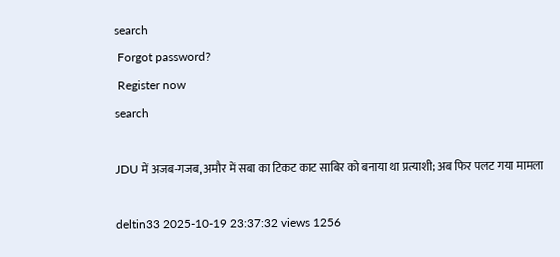search
 Forgot password?
 Register now
search

JDU में अजब-गजब, अमौर में सबा का टिकट काट साबिर को बनाया था प्रत्याशी; अब फिर पलट गया मामला

deltin33 2025-10-19 23:37:32 views 1256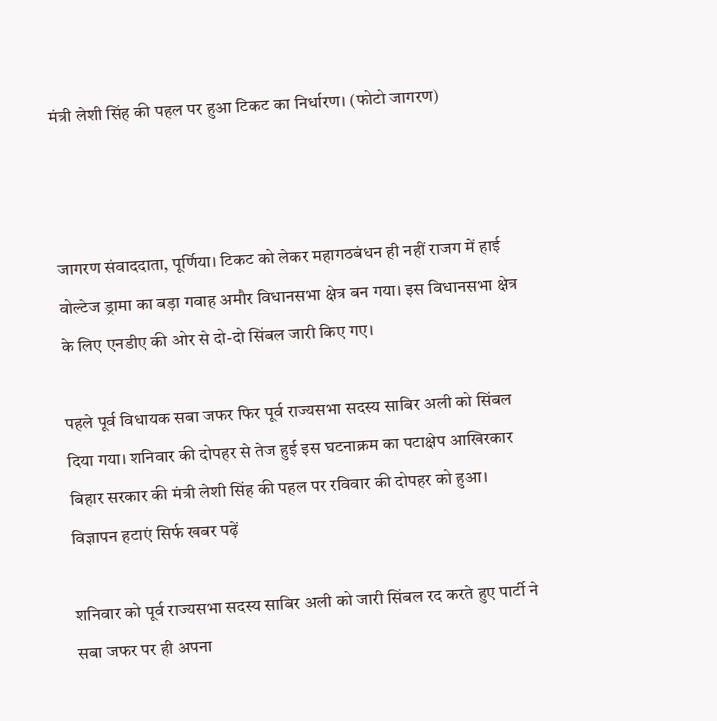मंत्री लेशी सिंह की पहल पर हुआ टिकट का निर्धारण। (फोटो जागरण)



जागरण संवाददाता, पूर्णिया। टिकट को लेकर महागठबंधन ही नहीं राजग में हाई वोल्टेज ड्रामा का बड़ा गवाह अमौर विधानसभा क्षेत्र बन गया। इस विधानसभा क्षेत्र के लिए एनडीए की ओर से दो-दो सिंबल जारी किए गए।

पहले पूर्व विधायक सबा जफर फिर पूर्व राज्यसभा सदस्य साबिर अली को सिंबल दिया गया। शनिवार की दोपहर से तेज हुई इस घटनाक्रम का पटाक्षेप आखिरकार बिहार सरकार की मंत्री लेशी सिंह की पहल पर रविवार की दोपहर को हुआ। विज्ञापन हटाएं सिर्फ खबर पढ़ें

शनिवार को पूर्व राज्यसभा सदस्य साबिर अली को जारी सिंबल रद करते हुए पार्टी ने सबा जफर पर ही अपना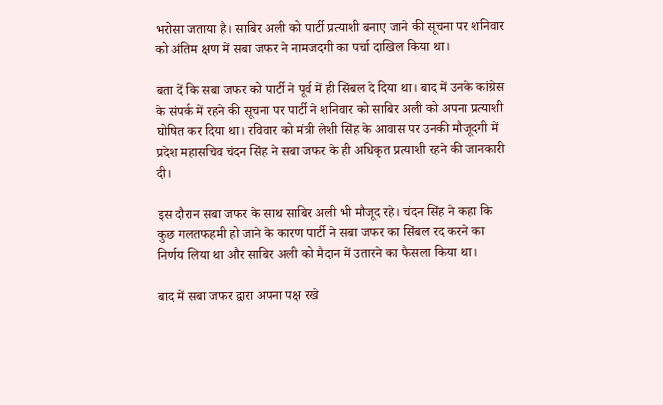भरोसा जताया है। साबिर अली को पार्टी प्रत्याशी बनाए जाने की सूचना पर शनिवार को अंतिम क्षण में सबा जफर ने नामजदगी का पर्चा दाखिल किया था।

बता दें कि सबा जफर को पार्टी ने पूर्व में ही सिंबल दे दिया था। बाद में उनके कांग्रेस के संपर्क में रहने की सूचना पर पार्टी ने शनिवार को साबिर अली को अपना प्रत्याशी घोषित कर दिया था। रविवार को मंत्री लेशी सिंह के आवास पर उनकी मौजूदगी में प्रदेश महासचिव चंदन सिंह ने सबा जफर के ही अधिकृत प्रत्याशी रहने की जानकारी दी।

इस दौरान सबा जफर के साथ साबिर अली भी मौजूद रहे। चंदन सिंह ने कहा कि कुछ गलतफहमी हो जाने के कारण पार्टी ने सबा जफर का सिंबल रद करने का निर्णय लिया था और साबिर अली को मैदान में उतारने का फैसला किया था।

बाद में सबा जफर द्वारा अपना पक्ष रखे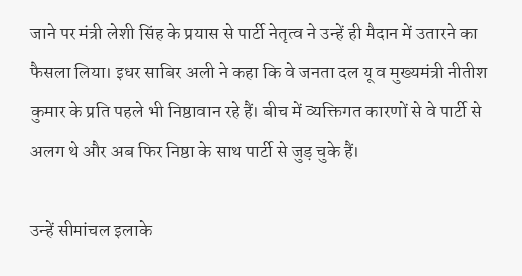जाने पर मंत्री लेशी सिंह के प्रयास से पार्टी नेतृत्व ने उन्हें ही मैदान में उतारने का फैसला लिया। इधर साबिर अली ने कहा कि वे जनता दल यू व मुख्यमंत्री नीतीश कुमार के प्रति पहले भी निष्ठावान रहे हैं। बीच में व्यक्तिगत कारणों से वे पार्टी से अलग थे और अब फिर निष्ठा के साथ पार्टी से जुड़ चुके हैं।

उन्हें सीमांचल इलाके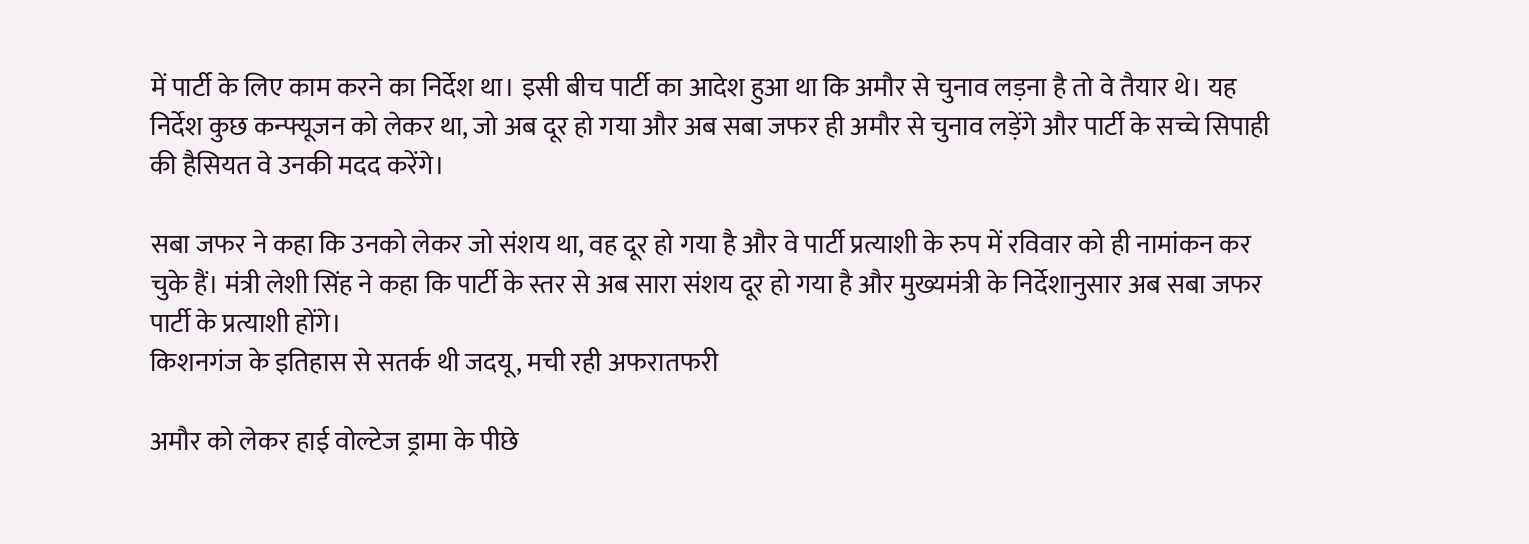में पार्टी के लिए काम करने का निर्देश था। इसी बीच पार्टी का आदेश हुआ था कि अमौर से चुनाव लड़ना है तो वे तैयार थे। यह निर्देश कुछ कन्फ्यूजन को लेकर था, जो अब दूर हो गया और अब सबा जफर ही अमौर से चुनाव लड़ेंगे और पार्टी के सच्चे सिपाही की हैसियत वे उनकी मदद करेंगे।

सबा जफर ने कहा कि उनको लेकर जो संशय था, वह दूर हो गया है और वे पार्टी प्रत्याशी के रुप में रविवार को ही नामांकन कर चुके हैं। मंत्री लेशी सिंह ने कहा कि पार्टी के स्तर से अब सारा संशय दूर हो गया है और मुख्यमंत्री के निर्देशानुसार अब सबा जफर पार्टी के प्रत्याशी होंगे।
किशनगंज के इतिहास से सतर्क थी जदयू, मची रही अफरातफरी

अमौर को लेकर हाई वोल्टेज ड्रामा के पीछे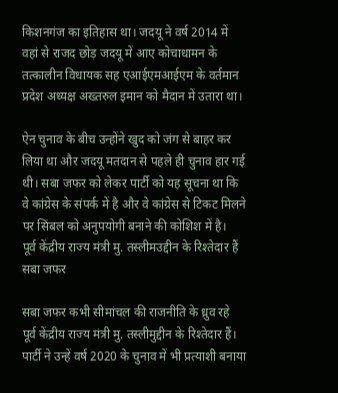किशनगंज का इतिहास था। जदयू ने वर्ष 2014 में वहां से राजद छोड़ जदयू में आए कोचाधामन के तत्कालीन विधायक सह एआईएमआईएम के वर्तमान प्रदेश अध्यक्ष अख्तरुल इमान को मैदान में उतारा था।

ऐन चुनाव के बीच उन्होंने खुद को जंग से बाहर कर लिया था और जदयू मतदान से पहले ही चुनाव हार गई थी। सबा जफर को लेकर पार्टी को यह सूचना था कि वे कांग्रेस के संपर्क में है और वे कांग्रेस से टिकट मिलने पर सिंबल को अनुपयोगी बनाने की कोशिश में है।
पूर्व केंद्रीय राज्य मंत्री मु. तस्लीमउद्दीन के रिश्तेदार हैं सबा जफर

सबा जफर कभी सीमांचल की राजनीति के ध्रुव रहे पूर्व केंद्रीय राज्य मंत्री मु. तस्लीमुद्दीन के रिश्तेदार हैं। पार्टी ने उन्हें वर्ष 2020 के चुनाव में भी प्रत्याशी बनाया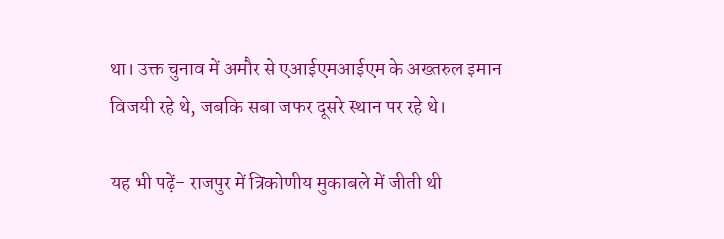था। उक्त चुनाव में अमौर से एआईएमआईएम के अख्तरुल इमान विजयी रहे थे, जबकि सबा जफर दूसरे स्थान पर रहे थे।

यह भी पढ़ें- राजपुर में त्रिकोणीय मुकाबले में जीती थी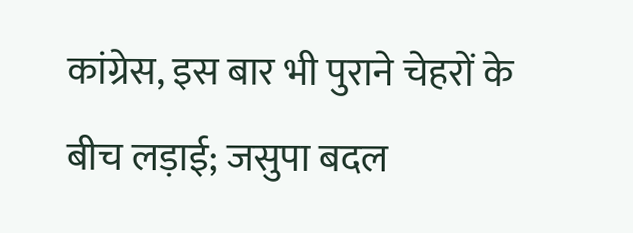कांग्रेस, इस बार भी पुराने चेहरों के बीच लड़ाई; जसुपा बदल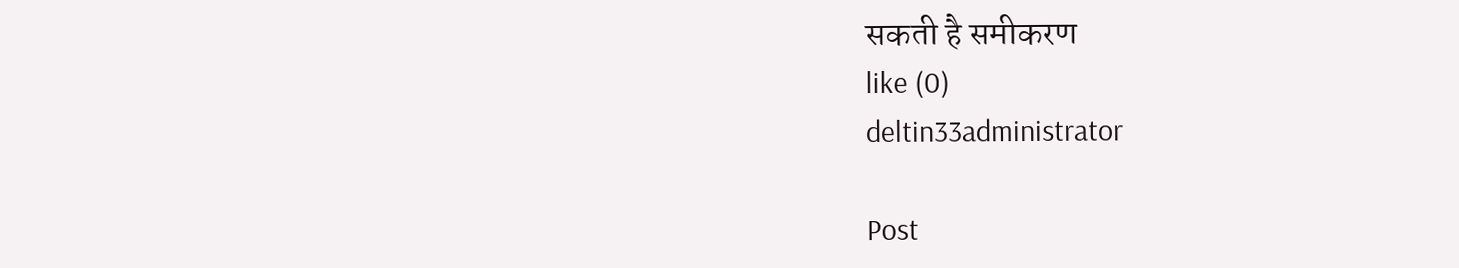सकती है समीकरण
like (0)
deltin33administrator

Post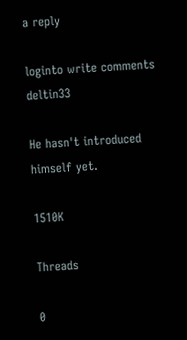a reply

loginto write comments
deltin33

He hasn't introduced himself yet.

1510K

Threads

0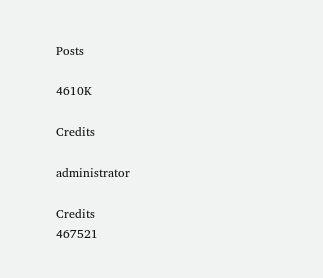Posts

4610K

Credits

administrator

Credits
467521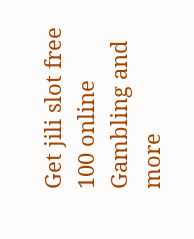Get jili slot free 100 online Gambling and more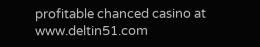profitable chanced casino at www.deltin51.com